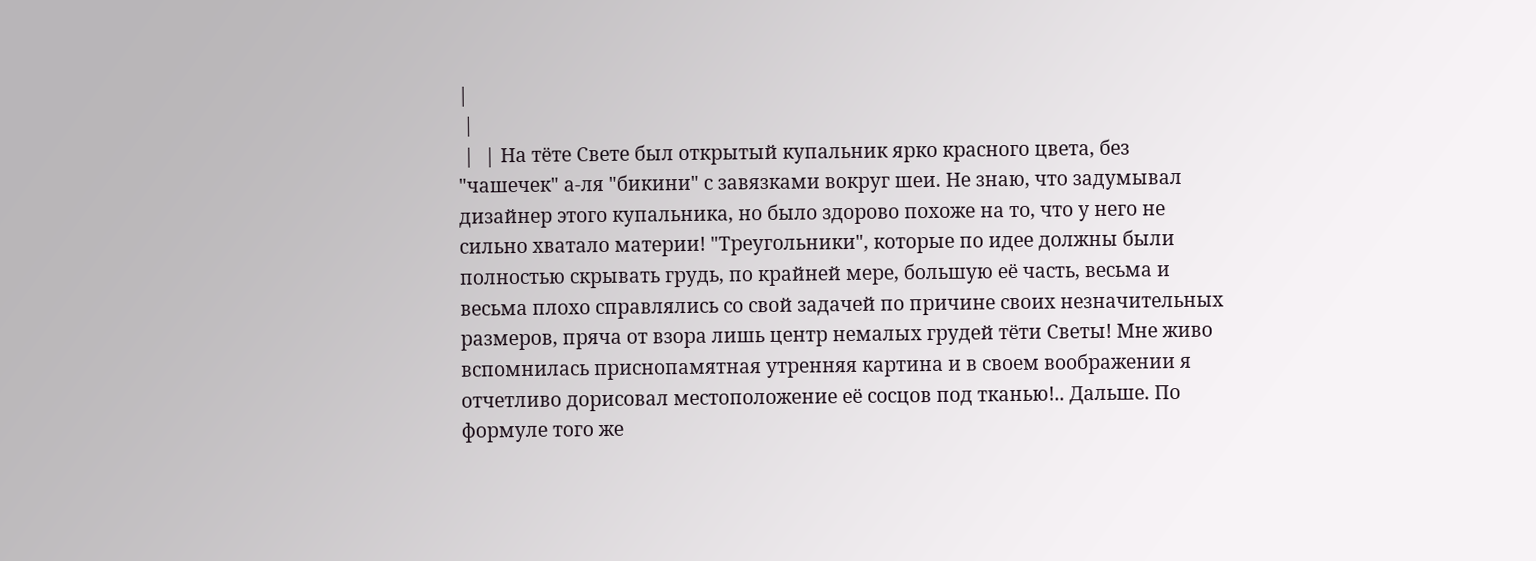|
 |
 |  | На тёте Свете был открытый купальник ярко красного цвета, без "чашечек" а-ля "бикини" с завязками вокруг шеи. Не знаю, что задумывал дизайнер этого купальника, но было здорово похоже на то, что у него не сильно хватало материи! "Треугольники", которые по идее должны были полностью скрывать грудь, по крайней мере, большую её часть, весьма и весьма плохо справлялись со свой задачей по причине своих незначительных размеров, пряча от взора лишь центр немалых грудей тёти Светы! Мне живо вспомнилась приснопамятная утренняя картина и в своем воображении я отчетливо дорисовал местоположение её сосцов под тканью!.. Дальше. По формуле того же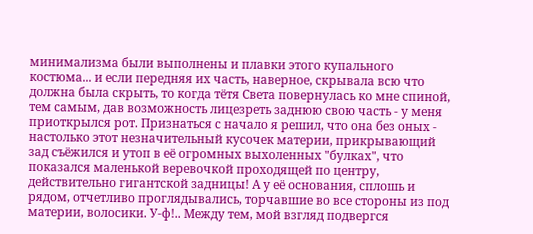минимализма были выполнены и плавки этого купального костюма... и если передняя их часть, наверное, скрывала всю что должна была скрыть, то когда тётя Света повернулась ко мне спиной, тем самым, дав возможность лицезреть заднюю свою часть - у меня приоткрылся рот. Признаться с начало я решил, что она без оных - настолько этот незначительный кусочек материи, прикрывающий зад съёжился и утоп в её огромных выхоленных "булках", что показался маленькой веревочкой проходящей по центру, действительно гигантской задницы! А у её основания, сплошь и рядом, отчетливо проглядывались, торчавшие во все стороны из под материи, волосики. У-ф!.. Между тем, мой взгляд подвергся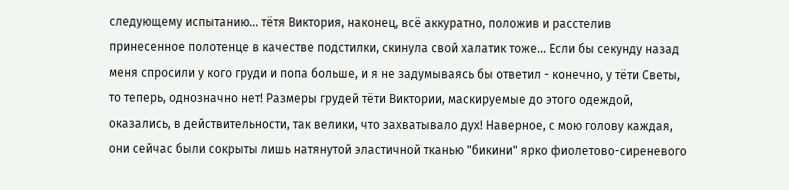следующему испытанию... тётя Виктория, наконец, всё аккуратно, положив и расстелив принесенное полотенце в качестве подстилки, скинула свой халатик тоже... Если бы секунду назад меня спросили у кого груди и попа больше, и я не задумываясь бы ответил - конечно, у тёти Светы, то теперь, однозначно нет! Размеры грудей тёти Виктории, маскируемые до этого одеждой, оказались, в действительности, так велики, что захватывало дух! Наверное, с мою голову каждая, они сейчас были сокрыты лишь натянутой эластичной тканью "бикини" ярко фиолетово-сиреневого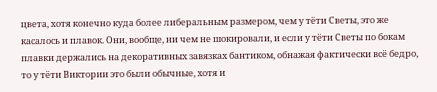цвета, хотя конечно куда более либеральным размером, чем у тёти Светы, это же касалось и плавок. Они, вообще, ни чем не шокировали, и если у тёти Светы по бокам плавки держались на декоративных завязках бантиком, обнажая фактически всё бедро, то у тёти Виктории это были обычные, хотя и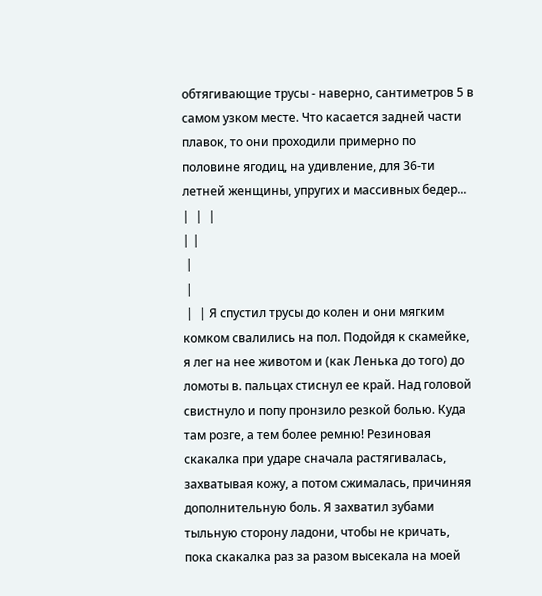обтягивающие трусы - наверно, сантиметров 5 в самом узком месте. Что касается задней части плавок, то они проходили примерно по половине ягодиц, на удивление, для 36-ти летней женщины, упругих и массивных бедер... |  |  |
| |
 |
 |
 |  | Я спустил трусы до колен и они мягким комком свалились на пол. Подойдя к скамейке, я лег на нее животом и (как Ленька до того) до ломоты в. пальцах стиснул ее край. Над головой свистнуло и попу пронзило резкой болью. Куда там розге, а тем более ремню! Резиновая скакалка при ударе сначала растягивалась, захватывая кожу, а потом сжималась, причиняя дополнительную боль. Я захватил зубами тыльную сторону ладони, чтобы не кричать, пока скакалка раз за разом высекала на моей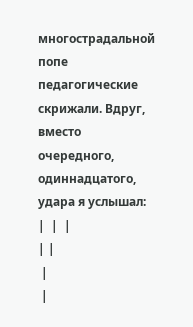многострадальной попе педагогические скрижали. Вдруг, вместо очередного, одиннадцатого, удара я услышал: |  |  |
| |
 |
 |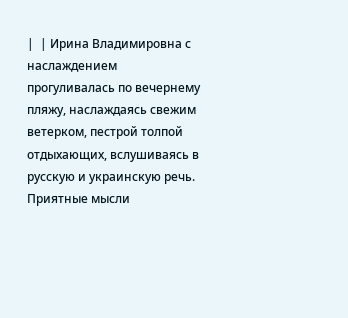|  | Ирина Владимировна с наслаждением прогуливалась по вечернему пляжу, наслаждаясь свежим ветерком, пестрой толпой отдыхающих, вслушиваясь в русскую и украинскую речь. Приятные мысли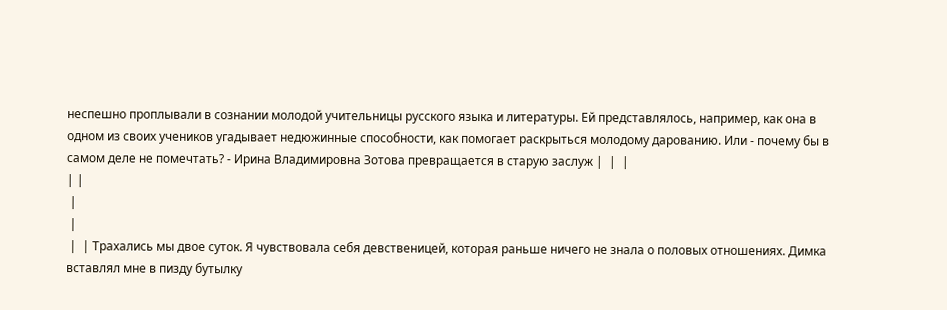неспешно проплывали в сознании молодой учительницы русского языка и литературы. Ей представлялось, например, как она в одном из своих учеников угадывает недюжинные способности, как помогает раскрыться молодому дарованию. Или - почему бы в самом деле не помечтать? - Ирина Владимировна Зотова превращается в старую заслуж |  |  |
| |
 |
 |
 |  | Трахались мы двое суток. Я чувствовала себя девственицей, которая раньше ничего не знала о половых отношениях. Димка вставлял мне в пизду бутылку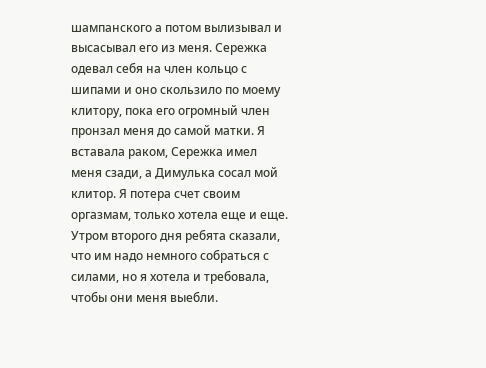шампанского а потом вылизывал и высасывал его из меня. Сережка одевал себя на член кольцо с шипами и оно скользило по моему клитору, пока его огромный член пронзал меня до самой матки. Я вставала раком, Сережка имел меня сзади, а Димулька сосал мой клитор. Я потера счет своим оргазмам, только хотела еще и еще. Утром второго дня ребята сказали, что им надо немного собраться с силами, но я хотела и требовала, чтобы они меня выебли.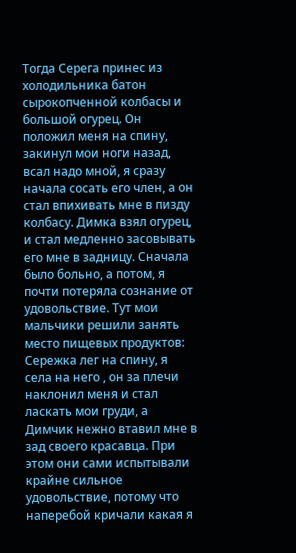Тогда Серега принес из холодильника батон сырокопченной колбасы и большой огурец. Он положил меня на спину, закинул мои ноги назад, всал надо мной, я сразу начала сосать его член, а он стал впихивать мне в пизду колбасу. Димка взял огурец, и стал медленно засовывать его мне в задницу. Сначала было больно, а потом, я почти потеряла сознание от удовольствие. Тут мои мальчики решили занять место пищевых продуктов: Сережка лег на спину, я села на него , он за плечи наклонил меня и стал ласкать мои груди, а Димчик нежно втавил мне в зад своего красавца. При этом они сами испытывали крайне сильное удовольствие, потому что наперебой кричали какая я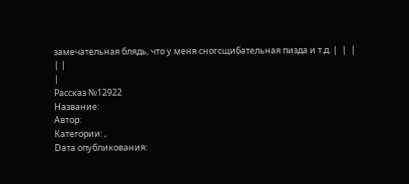замечательная блядь, что у меня сногсщибательная пизда и т.д. |  |  |
| |
|
Рассказ №12922
Название:
Автор:
Категории: ,
Dата опубликования: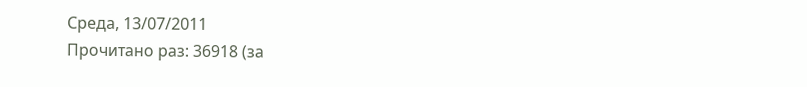Среда, 13/07/2011
Прочитано раз: 36918 (за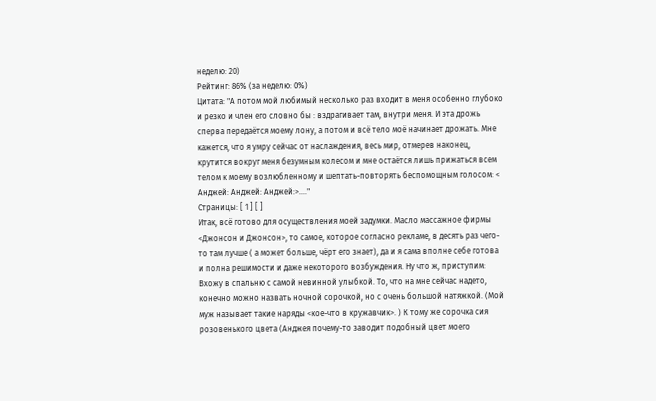неделю: 20)
Рейтинг: 86% (за неделю: 0%)
Цитата: "А потом мой любимый несколько раз входит в меня особенно глубоко и резко и член его словно бы : вздрагивает там, внутри меня. И эта дрожь сперва передаётся моему лону, а потом и всё тело моё начинает дрожать. Мне кажется, что я умру сейчас от наслаждения, весь мир, отмерев наконец, крутится вокруг меня безумным колесом и мне остаётся лишь прижаться всем телом к моему возлюбленному и шептать-повторять беспомощным голосом: < Анджей: Анджей: Анджей:>...."
Страницы: [ 1 ] [ ]
Итак, всё готово для осуществления моей задумки. Масло массажное фирмы <Джонсон и Джонсон>, то самое, которое согласно рекламе, в десять раз чего-то там лучше ( а может больше, чёрт его знает), да и я сама вполне себе готова и полна решимости и даже некоторого возбуждения. Ну что ж, приступим:
Вхожу в спальню с самой невинной улыбкой. То, что на мне сейчас надето, конечно можно назвать ночной сорочкой, но с очень большой натяжкой. (Мой муж называет такие наряды <кое-что в кружавчик>. ) К тому же сорочка сия розовенького цвета (Анджея почему-то заводит подобный цвет моего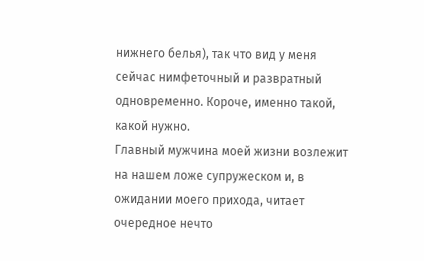нижнего белья), так что вид у меня сейчас нимфеточный и развратный одновременно. Короче, именно такой, какой нужно.
Главный мужчина моей жизни возлежит на нашем ложе супружеском и, в ожидании моего прихода, читает очередное нечто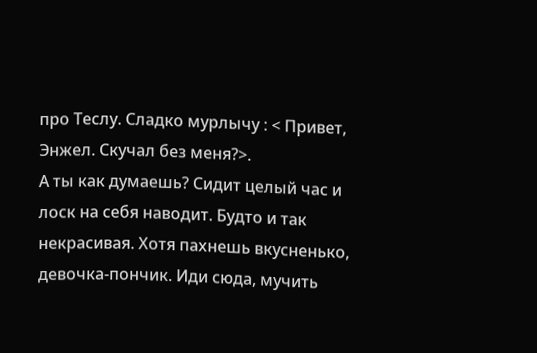про Теслу. Сладко мурлычу : < Привет, Энжел. Скучал без меня?>.
А ты как думаешь? Сидит целый час и лоск на себя наводит. Будто и так некрасивая. Хотя пахнешь вкусненько, девочка-пончик. Иди сюда, мучить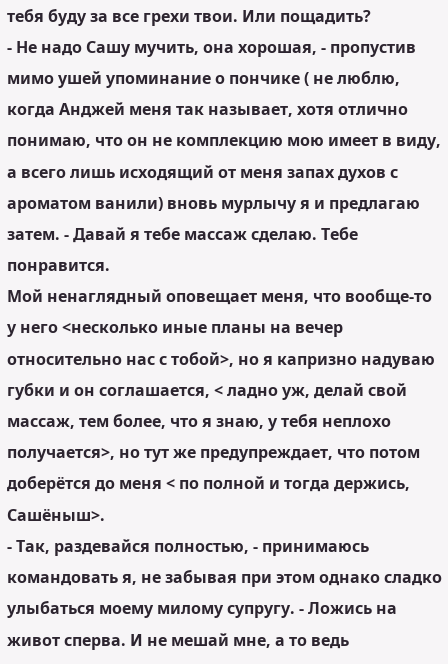тебя буду за все грехи твои. Или пощадить?
- Не надо Сашу мучить, она хорошая, - пропустив мимо ушей упоминание о пончике ( не люблю, когда Анджей меня так называет, хотя отлично понимаю, что он не комплекцию мою имеет в виду, а всего лишь исходящий от меня запах духов с ароматом ванили) вновь мурлычу я и предлагаю затем. - Давай я тебе массаж сделаю. Тебе понравится.
Мой ненаглядный оповещает меня, что вообще-то у него <несколько иные планы на вечер относительно нас с тобой>, но я капризно надуваю губки и он соглашается, < ладно уж, делай свой массаж, тем более, что я знаю, у тебя неплохо получается>, но тут же предупреждает, что потом доберётся до меня < по полной и тогда держись, Сашёныш>.
- Так, раздевайся полностью, - принимаюсь командовать я, не забывая при этом однако сладко улыбаться моему милому супругу. - Ложись на живот сперва. И не мешай мне, а то ведь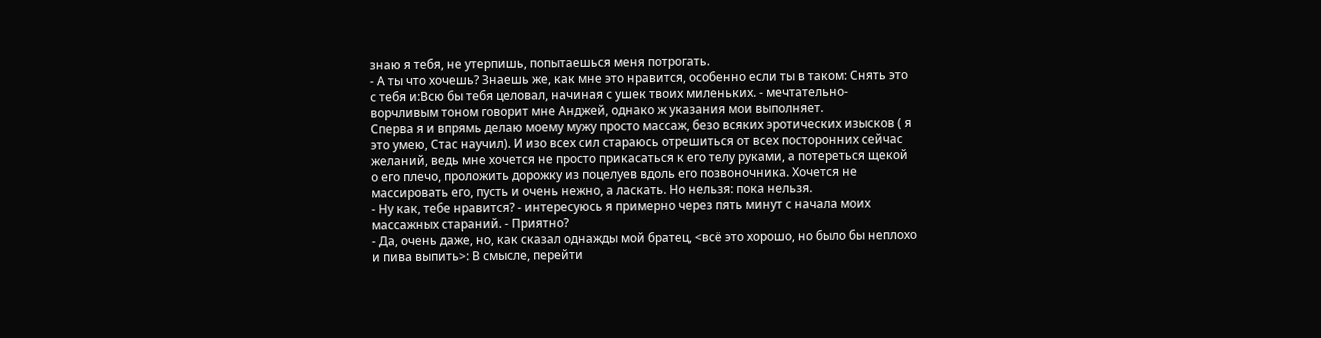знаю я тебя, не утерпишь, попытаешься меня потрогать.
- А ты что хочешь? Знаешь же, как мне это нравится, особенно если ты в таком: Снять это с тебя и:Всю бы тебя целовал, начиная с ушек твоих миленьких. - мечтательно-ворчливым тоном говорит мне Анджей, однако ж указания мои выполняет.
Сперва я и впрямь делаю моему мужу просто массаж, безо всяких эротических изысков ( я это умею, Стас научил). И изо всех сил стараюсь отрешиться от всех посторонних сейчас желаний, ведь мне хочется не просто прикасаться к его телу руками, а потереться щекой о его плечо, проложить дорожку из поцелуев вдоль его позвоночника. Хочется не массировать его, пусть и очень нежно, а ласкать. Но нельзя: пока нельзя.
- Ну как, тебе нравится? - интересуюсь я примерно через пять минут с начала моих массажных стараний. - Приятно?
- Да, очень даже, но, как сказал однажды мой братец, <всё это хорошо, но было бы неплохо и пива выпить>: В смысле, перейти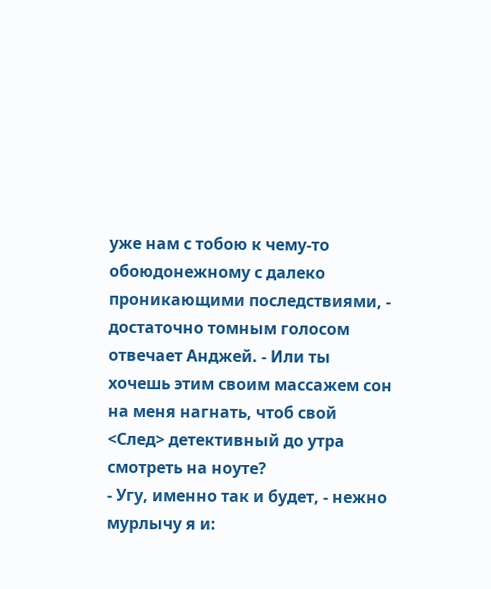уже нам с тобою к чему-то обоюдонежному с далеко проникающими последствиями, - достаточно томным голосом отвечает Анджей. - Или ты хочешь этим своим массажем сон на меня нагнать, чтоб свой <След> детективный до утра смотреть на ноуте?
- Угу, именно так и будет, - нежно мурлычу я и: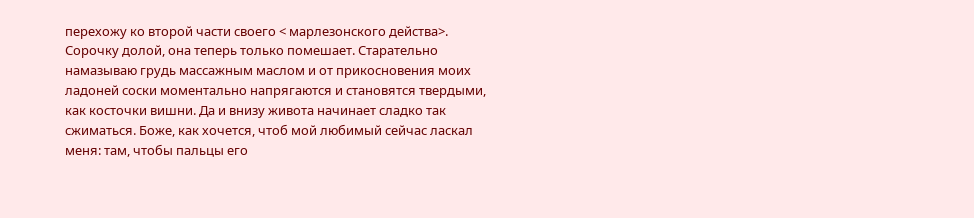перехожу ко второй части своего < марлезонского действа>.
Сорочку долой, она теперь только помешает. Старательно намазываю грудь массажным маслом и от прикосновения моих ладоней соски моментально напрягаются и становятся твердыми, как косточки вишни. Да и внизу живота начинает сладко так сжиматься. Боже, как хочется, чтоб мой любимый сейчас ласкал меня: там, чтобы пальцы его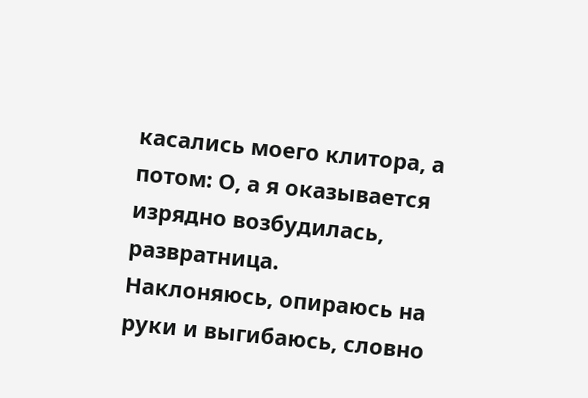касались моего клитора, а потом: О, а я оказывается изрядно возбудилась, развратница.
Наклоняюсь, опираюсь на руки и выгибаюсь, словно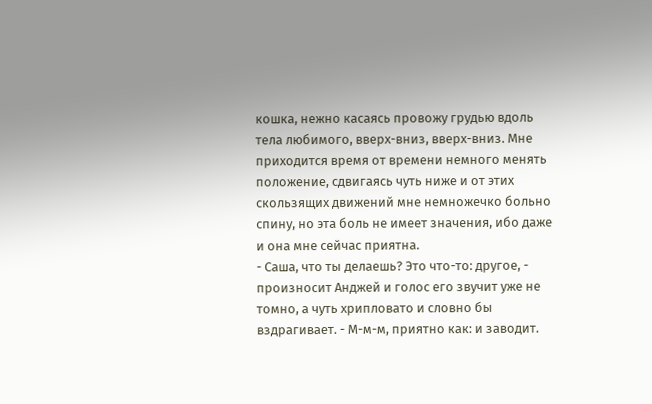кошка, нежно касаясь провожу грудью вдоль тела любимого, вверх-вниз, вверх-вниз. Мне приходится время от времени немного менять положение, сдвигаясь чуть ниже и от этих скользящих движений мне немножечко больно спину, но эта боль не имеет значения, ибо даже и она мне сейчас приятна.
- Саша, что ты делаешь? Это что-то: другое, - произносит Анджей и голос его звучит уже не томно, а чуть хрипловато и словно бы вздрагивает. - М-м-м, приятно как: и заводит.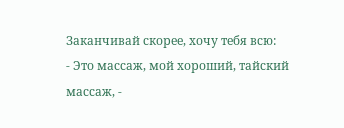Заканчивай скорее, хочу тебя всю:
- Это массаж, мой хороший, тайский массаж, -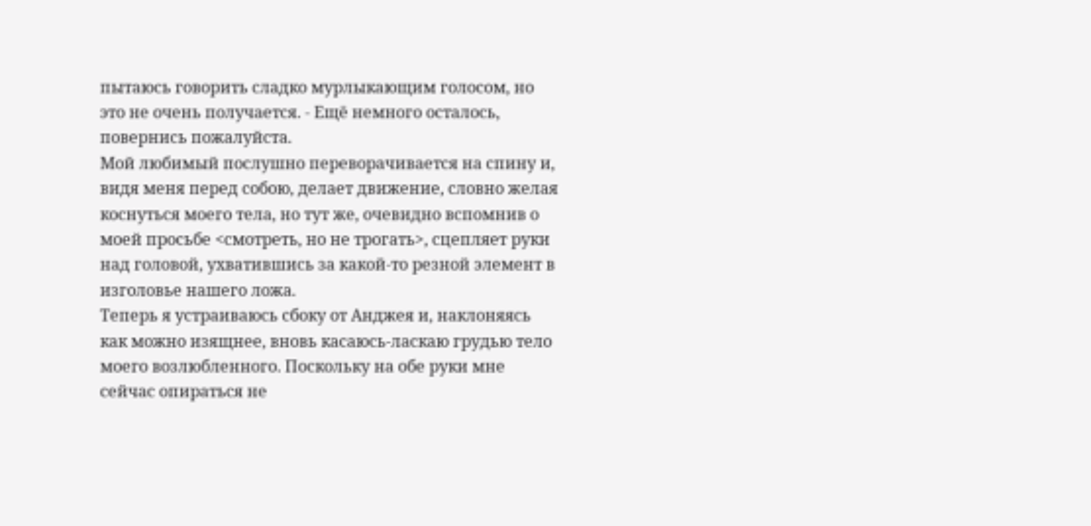пытаюсь говорить сладко мурлыкающим голосом, но это не очень получается. - Ещё немного осталось, повернись пожалуйста.
Мой любимый послушно переворачивается на спину и, видя меня перед собою, делает движение, словно желая коснуться моего тела, но тут же, очевидно вспомнив о моей просьбе <смотреть, но не трогать>, сцепляет руки над головой, ухватившись за какой-то резной элемент в изголовье нашего ложа.
Теперь я устраиваюсь сбоку от Анджея и, наклоняясь как можно изящнее, вновь касаюсь-ласкаю грудью тело моего возлюбленного. Поскольку на обе руки мне сейчас опираться не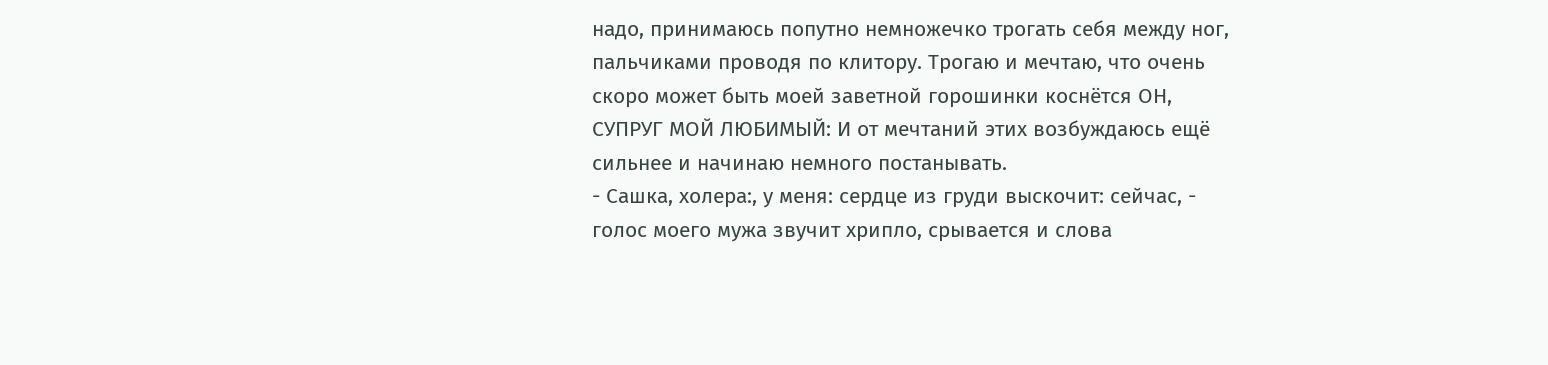надо, принимаюсь попутно немножечко трогать себя между ног, пальчиками проводя по клитору. Трогаю и мечтаю, что очень скоро может быть моей заветной горошинки коснётся ОН, СУПРУГ МОЙ ЛЮБИМЫЙ: И от мечтаний этих возбуждаюсь ещё сильнее и начинаю немного постанывать.
- Сашка, холера:, у меня: сердце из груди выскочит: сейчас, - голос моего мужа звучит хрипло, срывается и слова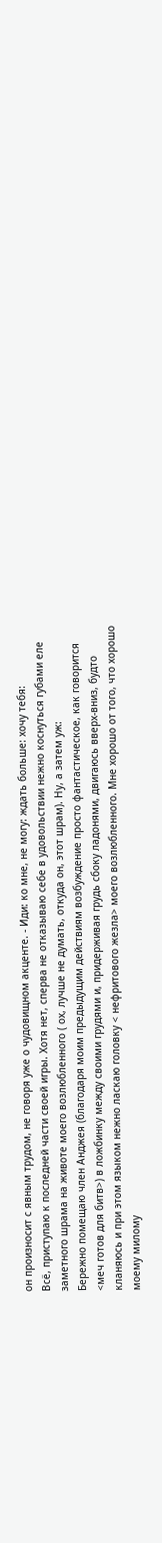он произносит с явным трудом, не говоря уже о чудовищном акценте. - Иди: ко мне, не могу: ждать больше: хочу тебя:
Всё, приступаю к последней части своей игры. Хотя нет, сперва не отказываю себе в удовольствии нежно коснуться губами еле заметного шрама на животе моего возлюбленного ( ох, лучше не думать, откуда он, этот шрам). Ну, а затем уж:
Бережно помещаю член Анджея (благодаря моим предыдущим действиям возбуждение просто фантастическое, как говорится <меч готов для битв>) в ложбинку между своими грудями и, придерживая грудь сбоку ладонями, двигаюсь вверх-вниз, будто кланяюсь и при этом языком нежно ласкаю головку < нефритового жезла> моего возлюбленного. Мне хорошо от того, что хорошо моему милому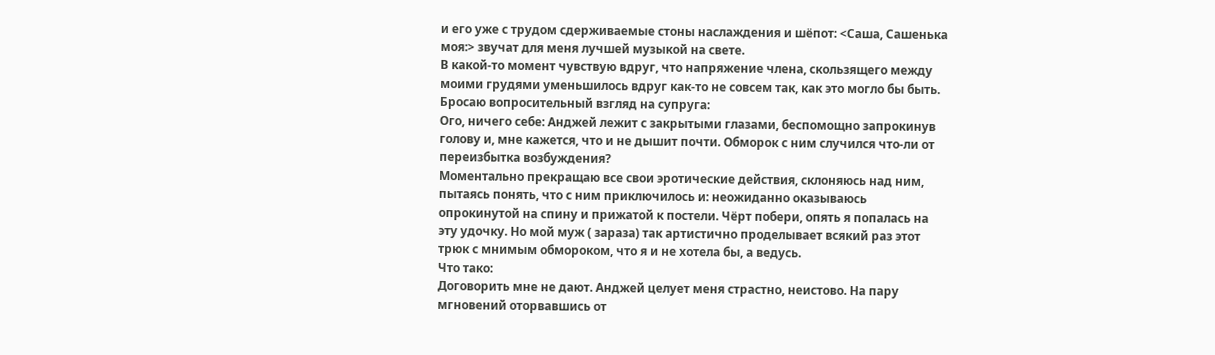и его уже с трудом сдерживаемые стоны наслаждения и шёпот: <Саша, Сашенька моя:> звучат для меня лучшей музыкой на свете.
В какой-то момент чувствую вдруг, что напряжение члена, скользящего между моими грудями уменьшилось вдруг как-то не совсем так, как это могло бы быть. Бросаю вопросительный взгляд на супруга:
Ого, ничего себе: Анджей лежит с закрытыми глазами, беспомощно запрокинув голову и, мне кажется, что и не дышит почти. Обморок с ним случился что-ли от переизбытка возбуждения?
Моментально прекращаю все свои эротические действия, склоняюсь над ним, пытаясь понять, что с ним приключилось и: неожиданно оказываюсь опрокинутой на спину и прижатой к постели. Чёрт побери, опять я попалась на эту удочку. Но мой муж ( зараза) так артистично проделывает всякий раз этот трюк с мнимым обмороком, что я и не хотела бы, а ведусь.
Что тако:
Договорить мне не дают. Анджей целует меня страстно, неистово. На пару мгновений оторвавшись от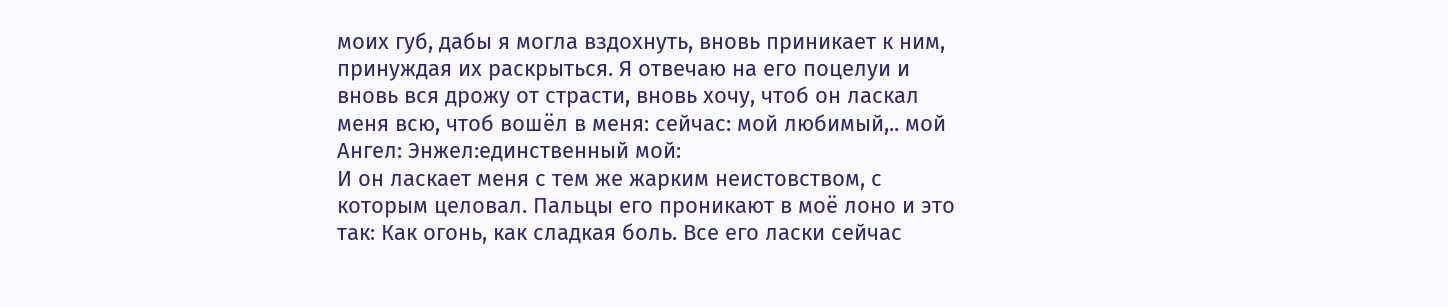моих губ, дабы я могла вздохнуть, вновь приникает к ним, принуждая их раскрыться. Я отвечаю на его поцелуи и вновь вся дрожу от страсти, вновь хочу, чтоб он ласкал меня всю, чтоб вошёл в меня: сейчас: мой любимый,.. мой Ангел: Энжел:единственный мой:
И он ласкает меня с тем же жарким неистовством, с которым целовал. Пальцы его проникают в моё лоно и это так: Как огонь, как сладкая боль. Все его ласки сейчас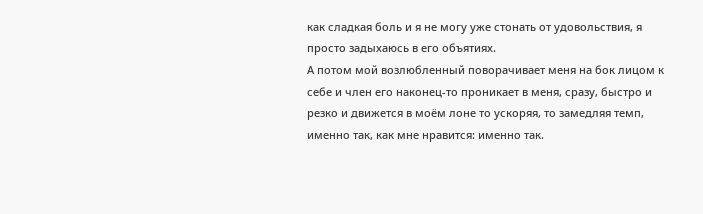как сладкая боль и я не могу уже стонать от удовольствия, я просто задыхаюсь в его объятиях.
А потом мой возлюбленный поворачивает меня на бок лицом к себе и член его наконец-то проникает в меня, сразу, быстро и резко и движется в моём лоне то ускоряя, то замедляя темп, именно так, как мне нравится: именно так.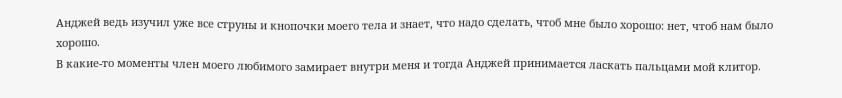Анджей ведь изучил уже все струны и кнопочки моего тела и знает, что надо сделать, чтоб мне было хорошо: нет, чтоб нам было хорошо.
В какие-то моменты член моего любимого замирает внутри меня и тогда Анджей принимается ласкать пальцами мой клитор.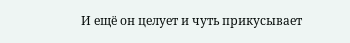И ещё он целует и чуть прикусывает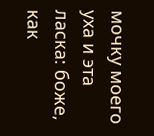мочку моего уха и эта ласка: боже, как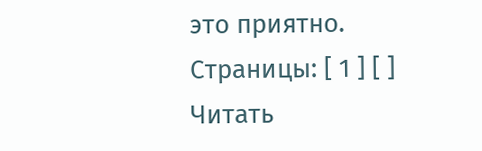это приятно.
Страницы: [ 1 ] [ ]
Читать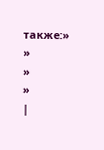также:»
»
»
»
|